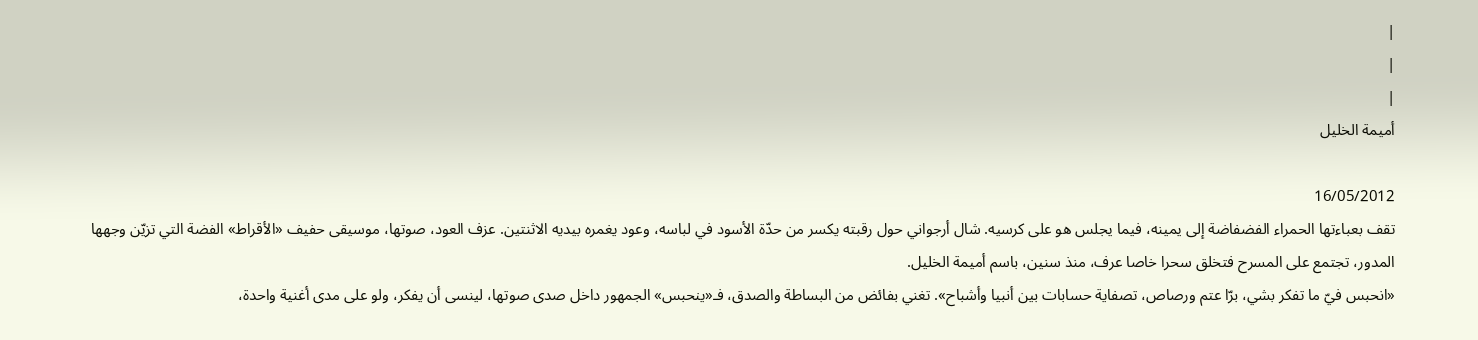|
|
|
أميمة الخليل

16/05/2012
تقف بعباءتها الحمراء الفضفاضة إلى يمينه، فيما يجلس هو على كرسيه. شال أرجواني حول رقبته يكسر من حدّة الأسود في لباسه، وعود يغمره بيديه الاثنتين. عزف العود، صوتها، موسيقى حفيف «الأقراط» الفضة التي تزيّن وجهها المدور، تجتمع على المسرح فتخلق سحرا خاصا عرف، منذ سنين، باسم أميمة الخليل.
«انحبس فيّ ما تفكر بشي، برّا عتم ورصاص، تصفاية حسابات بين أنبيا وأشباح». تغني بفائض من البساطة والصدق، فـ«ينحبس» الجمهور داخل صدى صوتها، لينسى أن يفكر، ولو على مدى أغنية واحدة،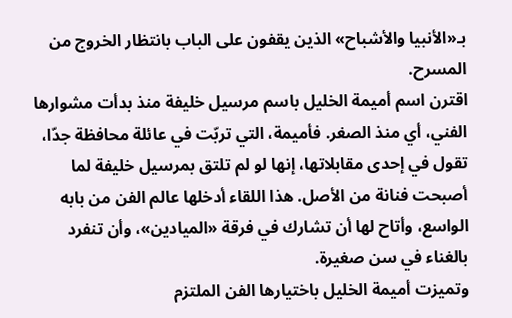بـ«الأنبيا والأشباح» الذين يقفون على الباب بانتظار الخروج من المسرح.
اقترن اسم أميمة الخليل باسم مرسيل خليفة منذ بدأت مشوارها الفني، أي منذ الصغر. فأميمة، التي تربّت في عائلة محافظة جدّا، تقول في إحدى مقابلاتها، إنها لو لم تلتق بمرسيل خليفة لما أصبحت فنانة من الأصل. هذا اللقاء أدخلها عالم الفن من بابه الواسع، وأتاح لها أن تشارك في فرقة «الميادين»، وأن تنفرد بالغناء في سن صغيرة.
وتميزت أميمة الخليل باختيارها الفن الملتزم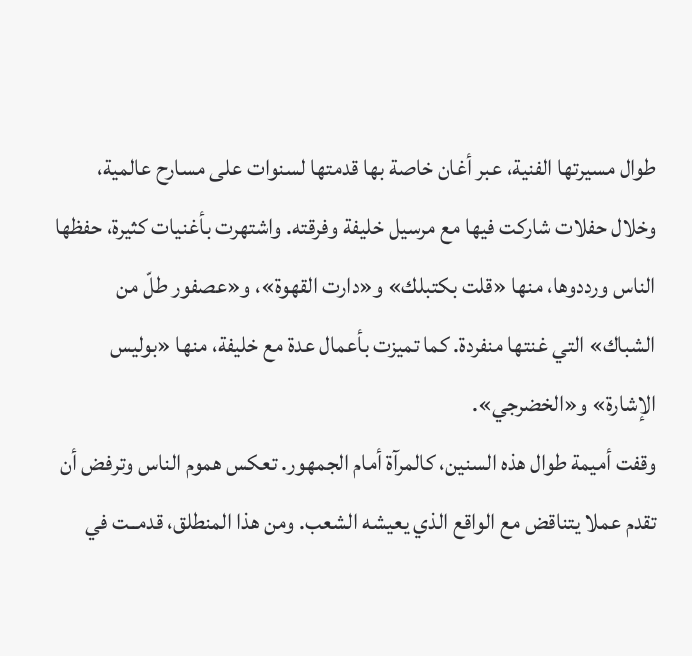طوال مسيرتها الفنية، عبر أغان خاصة بها قدمتها لسنوات على مسارح عالمية، وخلال حفلات شاركت فيها مع مرسيل خليفة وفرقته. واشتهرت بأغنيات كثيرة، حفظها الناس ورددوها، منها «قلت بكتبلك» و«دارت القهوة»، و«عصفور طلّ من الشباك» التي غنتها منفردة. كما تميزت بأعمال عدة مع خليفة، منها «بوليس الإشارة» و«الخضرجي».
وقفت أميمة طوال هذه السنين، كالمرآة أمام الجمهور. تعكس هموم الناس وترفض أن تقدم عملا يتناقض مع الواقع الذي يعيشه الشعب. ومن هذا المنطلق، قدمــت في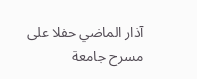آذار الماضي حفلا على مسرح جامعة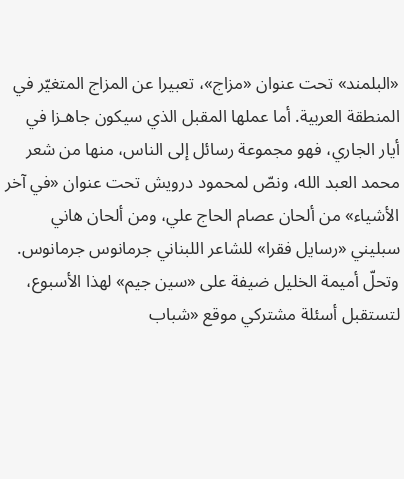«البلمند» تحت عنوان «مزاج»، تعبيرا عن المزاج المتغيّر في المنطقة العربية. أما عملها المقبل الذي سيكون جاهـزا في أيار الجاري، فهو مجموعة رسائل إلى الناس، منها من شعر محمد العبد الله، ونصّ لمحمود درويش تحت عنوان «في آخر الأشياء» من ألحان عصام الحاج علي، ومن ألحان هاني سبليني «رسايل فقرا» للشاعر اللبناني جرمانوس جرمانوس.
وتحلّ أميمة الخليل ضيفة على «سين جيم» لهذا الأسبوع، لتستقبل أسئلة مشتركي موقع «شباب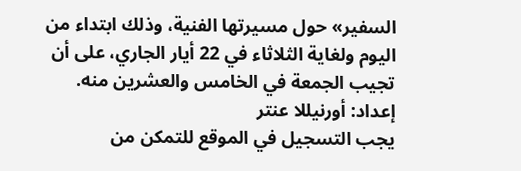السفير» حول مسيرتها الفنية، وذلك ابتداء من اليوم ولغاية الثلاثاء في 22 أيار الجاري، على أن تجيب الجمعة في الخامس والعشرين منه.
إعداد: أورنيللا عنتر
يجب التسجيل في الموقع للتمكن من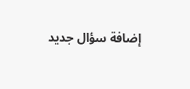إضافة سؤال جديد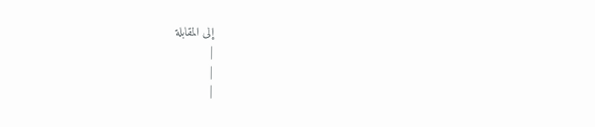إلى المقابلة
|
|
|